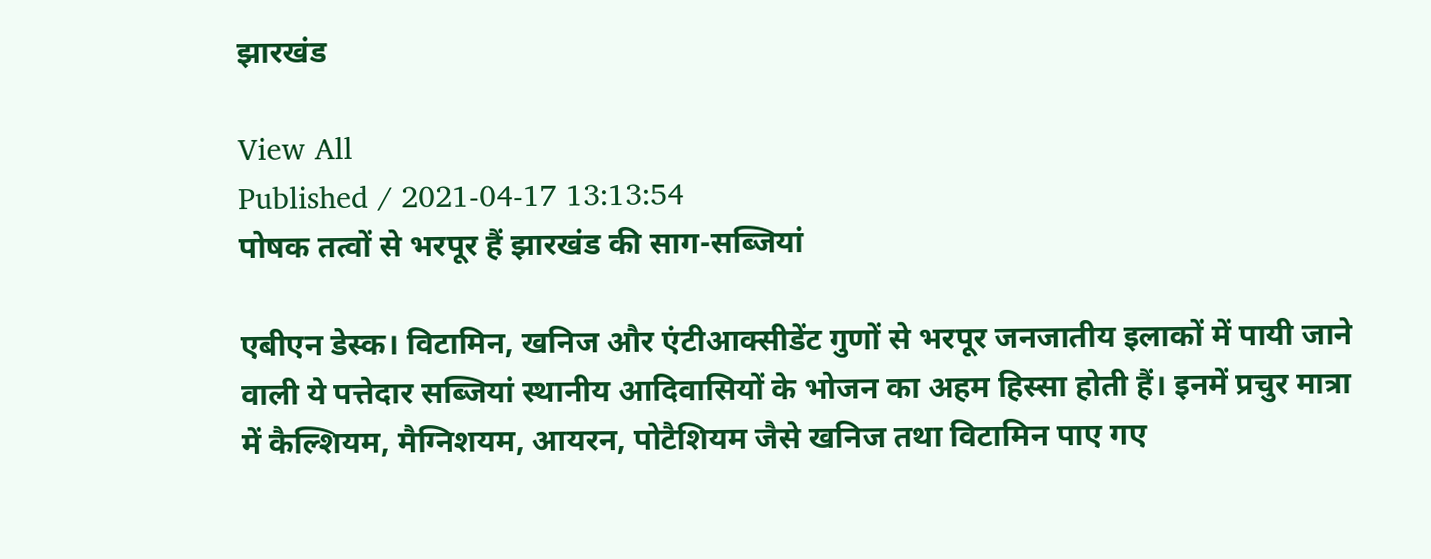झारखंड

View All
Published / 2021-04-17 13:13:54
पोषक तत्वों से भरपूर हैं झारखंड की साग-सब्जियां

एबीएन डेस्क। विटामिन, खनिज और एंटीआक्सीडेंट गुणों से भरपूर जनजातीय इलाकों में पायी जाने वाली ये पत्तेदार सब्जियां स्थानीय आदिवासियों के भोजन का अहम हिस्सा होती हैं। इनमें प्रचुर मात्रा में कैल्शियम, मैग्निशयम, आयरन, पोटैशियम जैसे खनिज तथा विटामिन पाए गए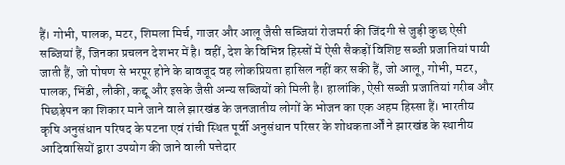हैं। गोभी, पालक, मटर, शिमला मिर्च, गाजर और आलू जैसी सब्जियां रोजमर्रा की जिंदगी से जुड़ी कुछ ऐसी सब्जियां हैं, जिनका प्रचलन देशभर में है। वहीं, देश के विभिन्न हिस्सों में ऐसी सैकड़ों विशिष्ट सब्जी प्रजातियां पायी जाती हैं, जो पोषण से भरपूर होने के बावजूद वह लोकप्रियता हासिल नहीं कर सकी हैं, जो आलू, गोभी, मटर, पालक, भिंडी, लौकी, कद्दू और इसके जैसी अन्य सब्जियों को मिली है। हालांकि, ऐसी सब्जी प्रजातियां गरीब और पिछड़ेपन का शिकार माने जाने वाले झारखंड के जनजातीय लोगों के भोजन का एक अहम हिस्सा हैं। भारतीय कृषि अनुसंधान परिषद के पटना एवं रांची स्थित पूर्वी अनुसंधान परिसर के शोधकतार्ओं ने झारखंड के स्थानीय आदिवासियों द्वारा उपयोग की जाने वाली पत्तेदार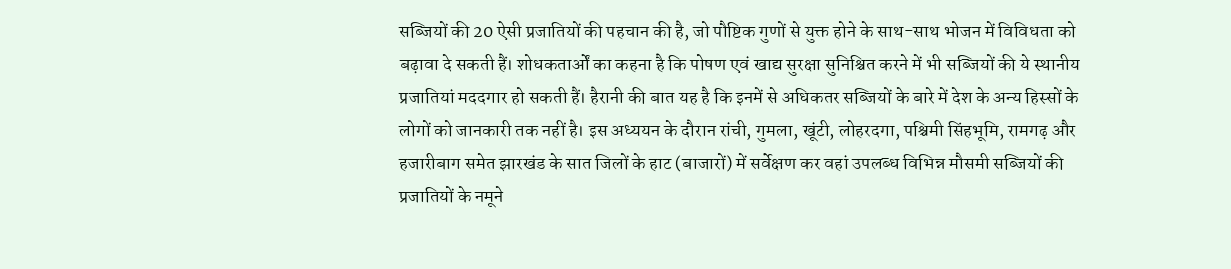सब्जियों की 20 ऐसी प्रजातियों की पहचान की है, जो पौष्टिक गुणों से युक्त होने के साथ-साथ भोजन में विविधता को बढ़ावा दे सकती हैं। शोधकतार्ओं का कहना है कि पोषण एवं खाद्य सुरक्षा सुनिश्चित करने में भी सब्जियों की ये स्थानीय प्रजातियां मददगार हो सकती हैं। हैरानी की बात यह है कि इनमें से अधिकतर सब्जियों के बारे में देश के अन्य हिस्सों के लोगों को जानकारी तक नहीं है। इस अध्ययन के दौरान रांची, गुमला, खूंटी, लोहरदगा, पश्चिमी सिंहभूमि, रामगढ़ और हजारीबाग समेत झारखंड के सात जिलों के हाट (बाजारों) में सर्वेक्षण कर वहां उपलब्ध विभिन्न मौसमी सब्जियों की प्रजातियों के नमूने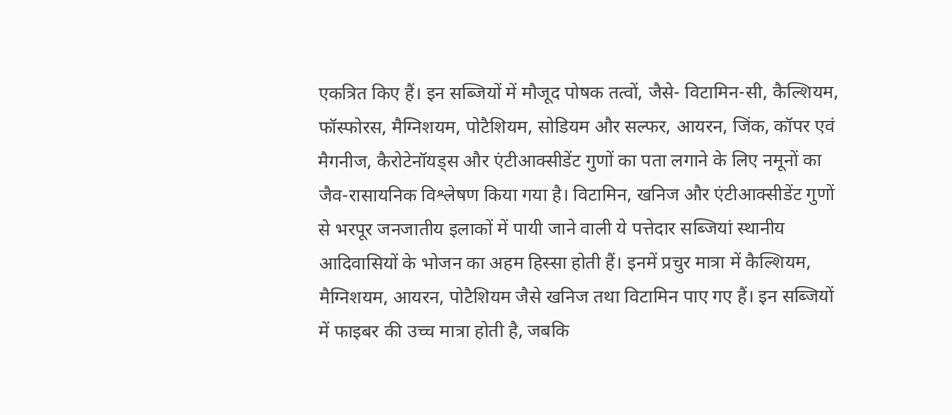एकत्रित किए हैं। इन सब्जियों में मौजूद पोषक तत्वों, जैसे- विटामिन-सी, कैल्शियम, फॉस्फोरस, मैग्निशयम, पोटैशियम, सोडियम और सल्फर, आयरन, जिंक, कॉपर एवं मैगनीज, कैरोटेनॉयड्स और एंटीआक्सीडेंट गुणों का पता लगाने के लिए नमूनों का जैव-रासायनिक विश्लेषण किया गया है। विटामिन, खनिज और एंटीआक्सीडेंट गुणों से भरपूर जनजातीय इलाकों में पायी जाने वाली ये पत्तेदार सब्जियां स्थानीय आदिवासियों के भोजन का अहम हिस्सा होती हैं। इनमें प्रचुर मात्रा में कैल्शियम, मैग्निशयम, आयरन, पोटैशियम जैसे खनिज तथा विटामिन पाए गए हैं। इन सब्जियों में फाइबर की उच्च मात्रा होती है, जबकि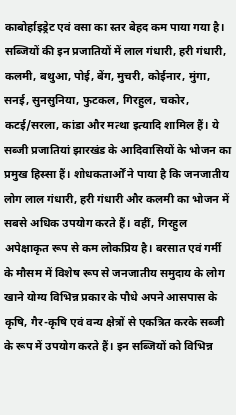काबोर्हाइड्रेट एवं वसा का स्तर बेहद कम पाया गया है। सब्जियों की इन प्रजातियों में लाल गंधारी, हरी गंधारी, कलमी, बथुआ, पोई, बेंग, मुचरी, कोईनार, मुंगा, सनई, सुनसुनिया, फुटकल, गिरहुल, चकोर, कटई/सरला, कांडा और मत्था इत्यादि शामिल हैं। ये सब्जी प्रजातियां झारखंड के आदिवासियों के भोजन का प्रमुख हिस्सा हैं। शोधकतार्ओं ने पाया है कि जनजातीय लोग लाल गंधारी, हरी गंधारी और कलमी का भोजन में सबसे अधिक उपयोग करते हैं। वहीं, गिरहुल अपेक्षाकृत रूप से कम लोकप्रिय है। बरसात एवं गर्मी के मौसम में विशेष रूप से जनजातीय समुदाय के लोग खाने योग्य विभिन्न प्रकार के पौधे अपने आसपास के कृषि, गैर-कृषि एवं वन्य क्षेत्रों से एकत्रित करके सब्जी के रूप में उपयोग करते हैं। इन सब्जियों को विभिन्न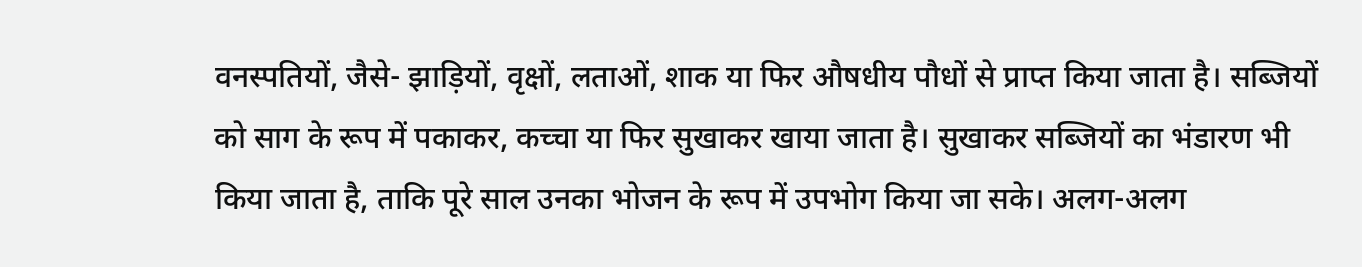वनस्पतियों, जैसे- झाड़ियों, वृक्षों, लताओं, शाक या फिर औषधीय पौधों से प्राप्त किया जाता है। सब्जियों को साग के रूप में पकाकर, कच्चा या फिर सुखाकर खाया जाता है। सुखाकर सब्जियों का भंडारण भी किया जाता है, ताकि पूरे साल उनका भोजन के रूप में उपभोग किया जा सके। अलग-अलग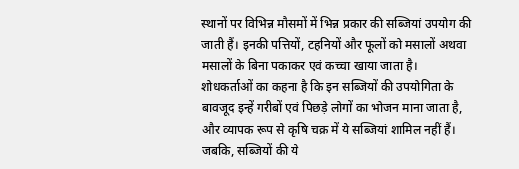स्थानों पर विभिन्न मौसमों में भिन्न प्रकार की सब्जियां उपयोग की जाती हैं। इनकी पत्तियों, टहनियों और फूलों को मसालों अथवा मसालों के बिना पकाकर एवं कच्चा खाया जाता है। शोधकर्ताओं का कहना है कि इन सब्जियों की उपयोगिता के बावजूद इन्हें गरीबों एवं पिछड़े लोगों का भोजन माना जाता है, और व्यापक रूप से कृषि चक्र में ये सब्जियां शामिल नहीं हैं। जबकि, सब्जियों की ये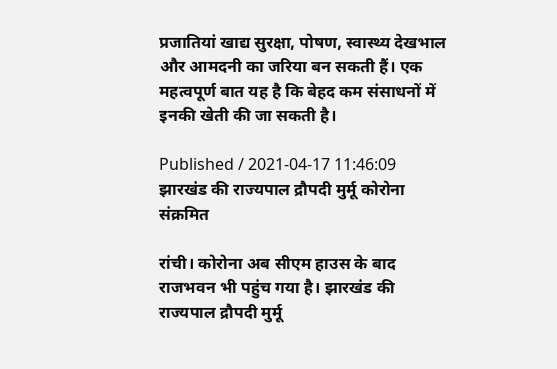प्रजातियां खाद्य सुरक्षा, पोषण, स्वास्थ्य देखभाल और आमदनी का जरिया बन सकती हैं। एक महत्वपूर्ण बात यह है कि बेहद कम संसाधनों में इनकी खेती की जा सकती है।

Published / 2021-04-17 11:46:09
झारखंड की राज्यपाल द्रौपदी मुर्मू कोरोना संक्रमित

रांची। कोरोना अब सीएम हाउस के बाद राजभवन भी पहुंच गया है। झारखंड की राज्यपाल द्रौपदी मुर्मू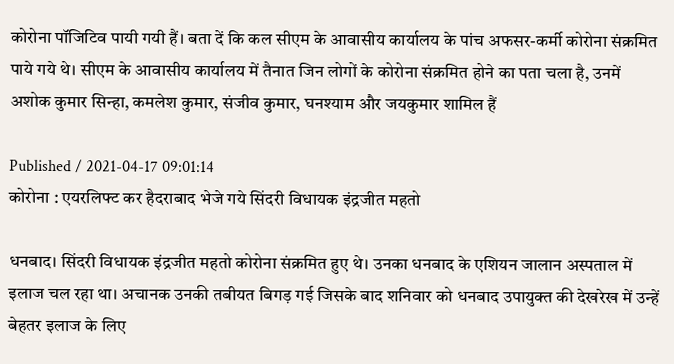कोरोना पॉजिटिव पायी गयी हैं। बता दें कि कल सीएम के आवासीय कार्यालय के पांच अफसर-कर्मी कोरोना संक्रमित पाये गये थे। सीएम के आवासीय कार्यालय में तैनात जिन लोगों के कोरोना संक्रमित होने का पता चला है, उनमें अशोक कुमार सिन्हा, कमलेश कुमार, संजीव कुमार, घनश्याम और जयकुमार शामिल हैं

Published / 2021-04-17 09:01:14
कोरोना : एयरलिफ्ट कर हैदराबाद भेजे गये सिंदरी विधायक इंद्रजीत महतो

धनबाद। सिंदरी विधायक इंद्रजीत महतो कोरोना संक्रमित हुए थे। उनका धनबाद के एशियन जालान अस्पताल में इलाज चल रहा था। अचानक उनकी तबीयत बिगड़ गई जिसके बाद शनिवार को धनबाद उपायुक्त की देखरेख में उन्हें बेहतर इलाज के लिए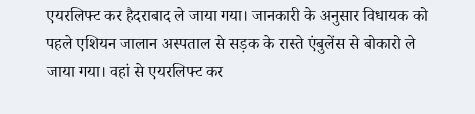एयरलिफ्ट कर हैदराबाद ले जाया गया। जानकारी के अनुसार विधायक को पहले एशियन जालान अस्पताल से सड़क के रास्ते एंबुलेंस से बोकारो ले जाया गया। वहां से एयरलिफ्ट कर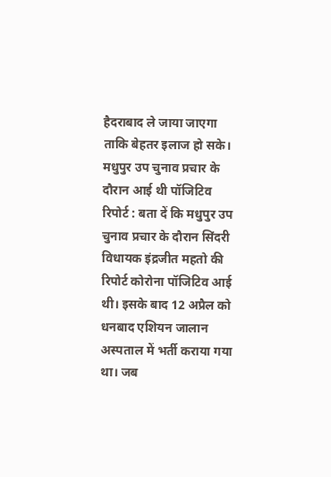हैदराबाद ले जाया जाएगा ताकि बेहतर इलाज हो सके। मधुपुर उप चुनाव प्रचार के दौरान आई थी पॉजिटिव रिपोर्ट : बता दें कि मधुपुर उप चुनाव प्रचार के दौरान सिंदरी विधायक इंद्रजीत महतो की रिपोर्ट कोरोना पॉजिटिव आई थी। इसके बाद 12 अप्रैल को धनबाद एशियन जालान अस्पताल में भर्ती कराया गया था। जब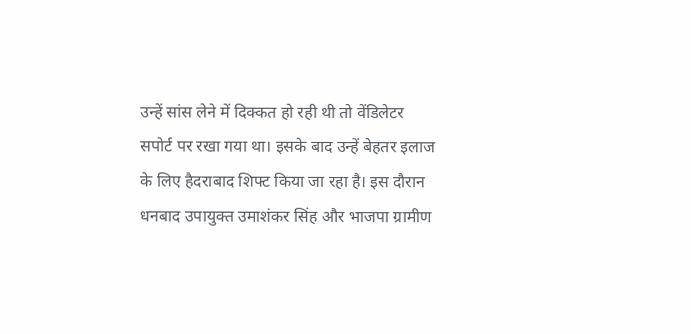उन्हें सांस लेने में दिक्कत हो रही थी तो वेंडिलेटर सपोर्ट पर रखा गया था। इसके बाद उन्हें बेहतर इलाज के लिए हैदराबाद शिफ्ट किया जा रहा है। इस दौरान धनबाद उपायुक्त उमाशंकर सिंह और भाजपा ग्रामीण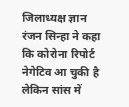जिलाध्यक्ष ज्ञान रंजन सिन्हा ने कहा कि कोरोना रिपोर्ट नेगेटिव आ चुकी है लेकिन सांस में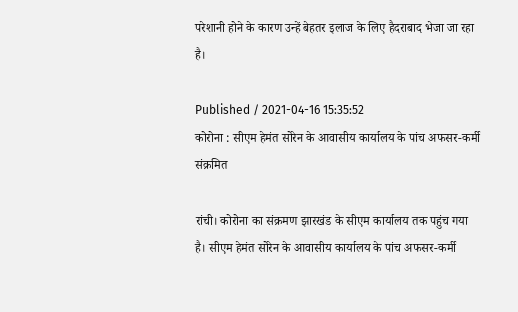परेशानी होने के कारण उन्हें बेहतर इलाज के लिए हैदराबाद भेजा जा रहा है।

Published / 2021-04-16 15:35:52
कोरोना : सीएम हेमंत सोरेन के आवासीय कार्यालय के पांच अफसर-कर्मी संक्रमित

रांची। कोरोना का संक्रमण झारखंड के सीएम कार्यालय तक पहुंच गया है। सीएम हेमंत सोरेन के आवासीय कार्यालय के पांच अफसर-कर्मी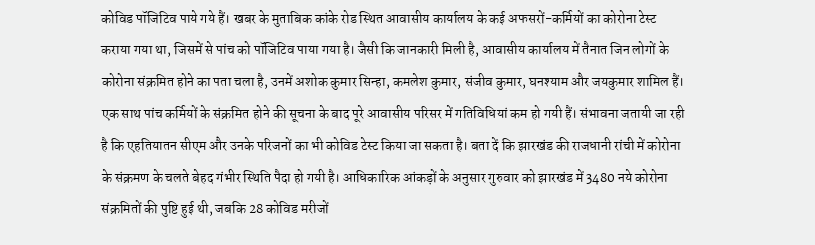कोविड पॉजिटिव पाये गये हैं। खबर के मुताबिक कांके रोड स्थित आवासीय कार्यालय के कई अफसरों-कर्मियों का कोरोना टेस्ट कराया गया था, जिसमें से पांच को पॉजिटिव पाया गया है। जैसी कि जानकारी मिली है, आवासीय कार्यालय में तैनात जिन लोगों के कोरोना संक्रमित होने का पता चला है, उनमें अशोक कुमार सिन्हा, कमलेश कुमार, संजीव कुमार, घनश्याम और जयकुमार शामिल हैं। एक साथ पांच कर्मियों के संक्रमित होने की सूचना के बाद पूरे आवासीय परिसर में गतिविधियां कम हो गयी हैं। संभावना जतायी जा रही है कि एहतियातन सीएम और उनके परिजनों का भी कोविड टेस्ट किया जा सकता है। बता दें कि झारखंड की राजधानी रांची में कोरोना के संक्रमण के चलते बेहद गंभीर स्थिति पैदा हो गयी है। आधिकारिक आंकड़ों के अनुसार गुरुवार को झारखंड में 3480 नये कोरोना संक्रमितों की पुष्टि हुई थी, जबकि 28 कोविड मरीजों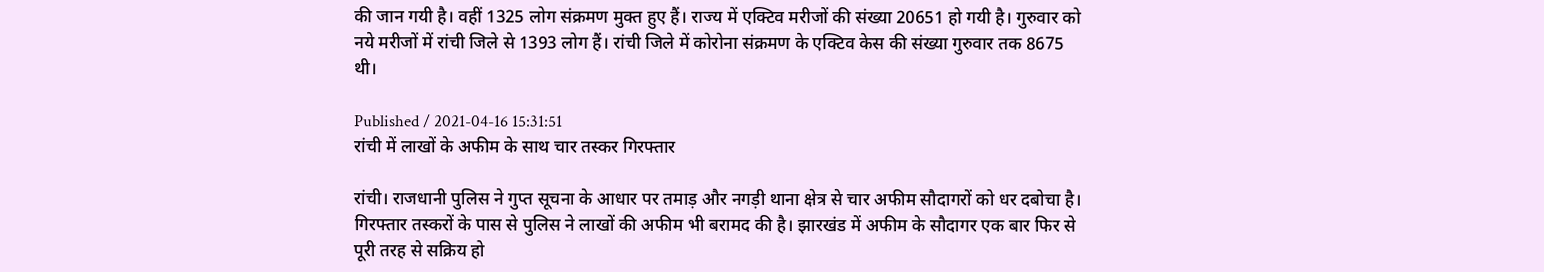की जान गयी है। वहीं 1325 लोग संक्रमण मुक्त हुए हैं। राज्य में एक्टिव मरीजों की संख्या 20651 हो गयी है। गुरुवार को नये मरीजों में रांची जिले से 1393 लोग हैं। रांची जिले में कोरोना संक्रमण के एक्टिव केस की संख्या गुरुवार तक 8675 थी।

Published / 2021-04-16 15:31:51
रांची में लाखों के अफीम के साथ चार तस्कर गिरफ्तार

रांची। राजधानी पुलिस ने गुप्त सूचना के आधार पर तमाड़ और नगड़ी थाना क्षेत्र से चार अफीम सौदागरों को धर दबोचा है। गिरफ्तार तस्करों के पास से पुलिस ने लाखों की अफीम भी बरामद की है। झारखंड में अफीम के सौदागर एक बार फिर से पूरी तरह से सक्रिय हो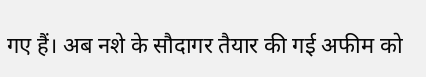गए हैं। अब नशे के सौदागर तैयार की गई अफीम को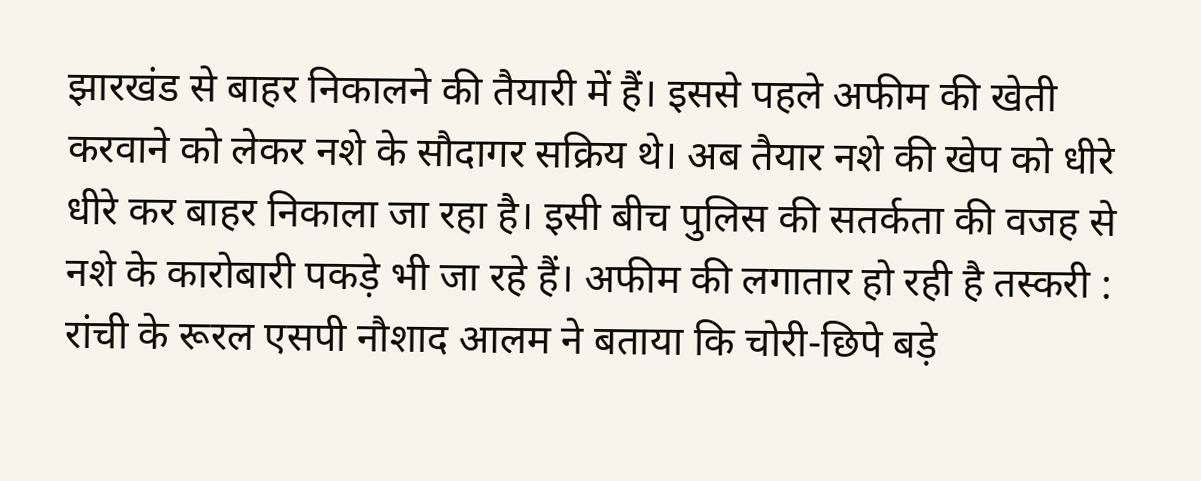झारखंड से बाहर निकालने की तैयारी में हैं। इससे पहले अफीम की खेती करवाने को लेकर नशे के सौदागर सक्रिय थे। अब तैयार नशे की खेप को धीरे धीरे कर बाहर निकाला जा रहा है। इसी बीच पुलिस की सतर्कता की वजह से नशे के कारोबारी पकड़े भी जा रहे हैं। अफीम की लगातार हो रही है तस्करी : रांची के रूरल एसपी नौशाद आलम ने बताया कि चोरी-छिपे बड़े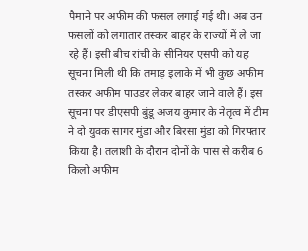पैमाने पर अफीम की फसल लगाई गई थी। अब उन फसलों को लगातार तस्कर बाहर के राज्यों में ले जा रहे हैं। इसी बीच रांची के सीनियर एसपी को यह सूचना मिली थी कि तमाड़ इलाके में भी कुछ अफीम तस्कर अफीम पाउडर लेकर बाहर जाने वाले हैं। इस सूचना पर डीएसपी बुंडू अजय कुमार के नेतृत्व में टीम ने दो युवक सागर मुंडा और बिरसा मुंडा को गिरफ्तार किया है। तलाशी के दौरान दोनों के पास से करीब 6 किलो अफीम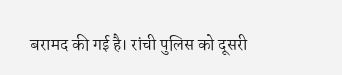बरामद की गई है। रांची पुलिस को दूसरी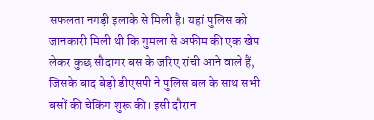सफलता नगड़ी इलाके से मिली है। यहां पुलिस को जानकारी मिली थी कि गुमला से अफीम की एक खेप लेकर कुछ सौदागर बस के जरिए रांची आने वाले हैं, जिसके बाद बेड़ो डीएसपी ने पुलिस बल के साथ सभी बसों की चेकिंग शुरू की। इसी दौरान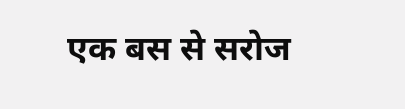एक बस से सरोज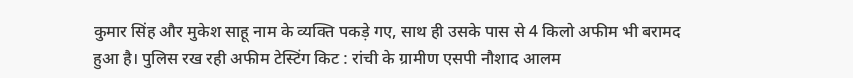कुमार सिंह और मुकेश साहू नाम के व्यक्ति पकड़े गए, साथ ही उसके पास से 4 किलो अफीम भी बरामद हुआ है। पुलिस रख रही अफीम टेस्टिंग किट : रांची के ग्रामीण एसपी नौशाद आलम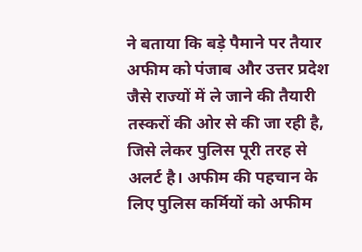ने बताया कि बड़े पैमाने पर तैयार अफीम को पंजाब और उत्तर प्रदेश जैसे राज्यों में ले जाने की तैयारी तस्करों की ओर से की जा रही है, जिसे लेकर पुलिस पूरी तरह से अलर्ट है। अफीम की पहचान के लिए पुलिस कर्मियों को अफीम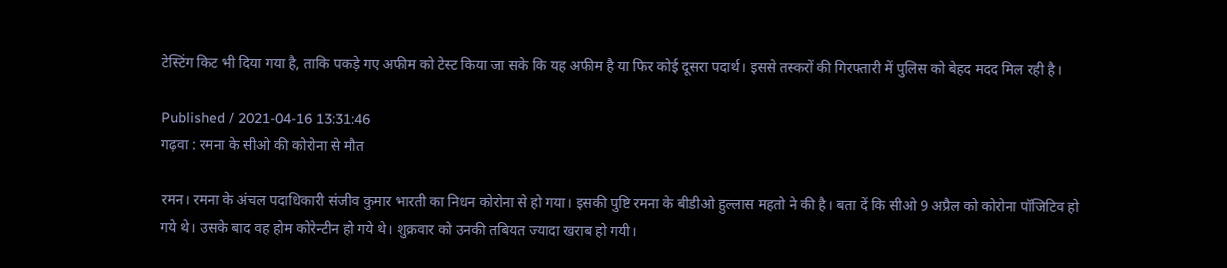टेस्टिंग किट भी दिया गया है, ताकि पकड़े गए अफीम को टेस्ट किया जा सके कि यह अफीम है या फिर कोई दूसरा पदार्थ। इससे तस्करों की गिरफ्तारी में पुलिस को बेहद मदद मिल रही है।

Published / 2021-04-16 13:31:46
गढ़वा : रमना के सीओ की कोरोना से मौत

रमन। रमना के अंचल पदाधिकारी संजीव कुमार भारती का निधन कोरोना से हो गया। इसकी पुष्टि रमना के बीडीओ हुल्लास महतो ने की है। बता दें कि सीओ 9 अप्रैल को कोरोना पॉजिटिव हो गये थे। उसके बाद वह होम कोरेन्टीन हो गये थे। शुक्रवार को उनकी तबियत ज्यादा खराब हो गयी।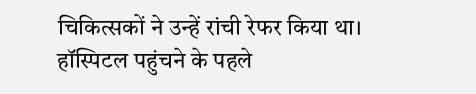चिकित्सकों ने उन्हें रांची रेफर किया था। हॉस्पिटल पहुंचने के पहले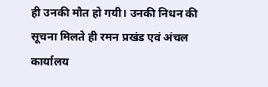ही उनकी मौत हो गयी। उनकी निधन की सूचना मिलते ही रमन प्रखंड एवं अंचल कार्यालय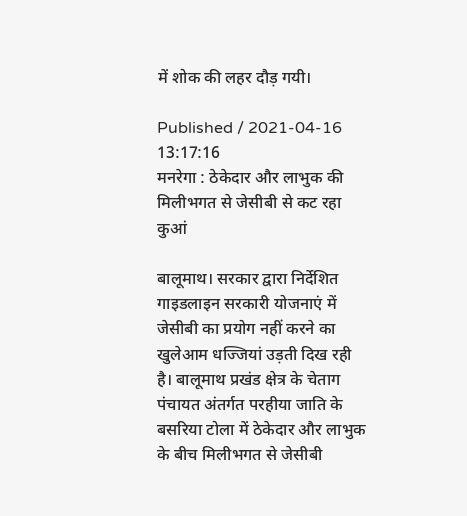में शोक की लहर दौड़ गयी।

Published / 2021-04-16 13:17:16
मनरेगा : ठेकेदार और लाभुक की मिलीभगत से जेसीबी से कट रहा कुआं

बालूमाथ। सरकार द्वारा निर्देशित गाइडलाइन सरकारी योजनाएं में जेसीबी का प्रयोग नहीं करने का खुलेआम धज्जियां उड़ती दिख रही है। बालूमाथ प्रखंड क्षेत्र के चेताग पंचायत अंतर्गत परहीया जाति के बसरिया टोला में ठेकेदार और लाभुक के बीच मिलीभगत से जेसीबी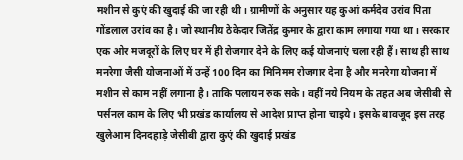मशीन से कुएं की खुदाई की जा रही थी। ग्रामीणों के अनुसार यह कुआं कर्मदेव उरांव पिता गोंडलाल उरांव का है। जो स्थानीय ठेकेदार जितेंद्र कुमार के द्वारा काम लगाया गया था। सरकार एक ओर मजदूरों के लिए घर में ही रोजगार देने के लिए कई योजनाएं चला रही हैं। साथ ही साथ मनरेगा जैसी योजनाओं में उन्हें 100 दिन का मिनिमम रोजगार देना है और मनरेगा योजना में मशीन से काम नहीं लगाना है। ताकि पलायन रुक सके। वहीं नये नियम के तहत अब जेसीबी से पर्सनल काम के लिए भी प्रखंड कार्यालय से आदेश प्राप्त होना चाइये। इसके बावजूद इस तरह खुलेआम दिनदहाड़े जेसीबी द्वारा कुएं की खुदाई प्रखंड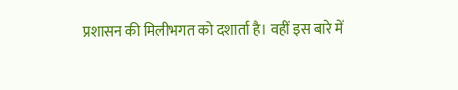प्रशासन की मिलीभगत को दशार्ता है। वहीं इस बारे में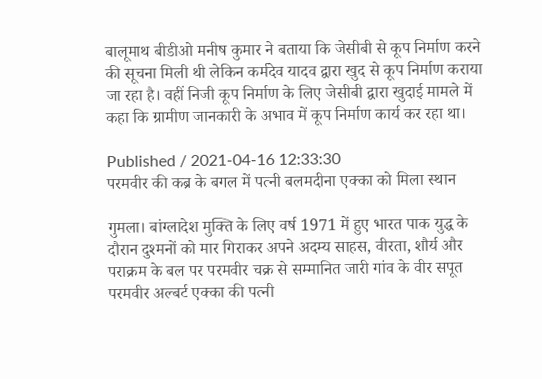बालूमाथ बीडीओ मनीष कुमार ने बताया कि जेसीबी से कूप निर्माण करने की सूचना मिली थी लेकिन कर्मदेव यादव द्वारा खुद से कूप निर्माण कराया जा रहा है। वहीं निजी कूप निर्माण के लिए जेसीबी द्वारा खुदाई मामले में कहा कि ग्रामीण जानकारी के अभाव में कूप निर्माण कार्य कर रहा था।

Published / 2021-04-16 12:33:30
परमवीर की कब्र के बगल में पत्नी बलमदीना एक्का को मिला स्थान

गुमला। बांग्लादेश मुक्ति के लिए वर्ष 1971 में हुए भारत पाक युद्ध के दौरान दुश्मनों को मार गिराकर अपने अदम्य साहस, वीरता, शौर्य और पराक्रम के बल पर परमवीर चक्र से सम्मानित जारी गांव के वीर सपूत परमवीर अल्बर्ट एक्का की पत्नी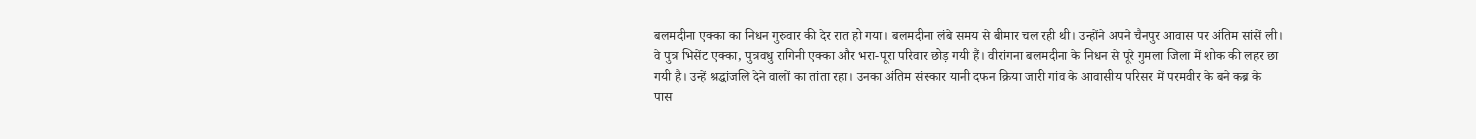बलमदीना एक्का का निधन गुरुवार की देर रात हो गया। बलमदीना लंबे समय से बीमार चल रही थी। उन्होंने अपने चैनपुर आवास पर अंतिम सांसें ली। वे पुत्र भिसेंट एक्का, पुत्रवधु रागिनी एक्का और भरा-पूरा परिवार छोड़ गयी हैं। वीरांगना बलमदीना के निधन से पूरे गुमला जिला में शोक की लहर छा गयी है। उन्हें श्रद्धांजलि देने वालों का तांता रहा। उनका अंतिम संस्कार यानी दफन क्रिया जारी गांव के आवासीय परिसर में परमवीर के बने कब्र के पास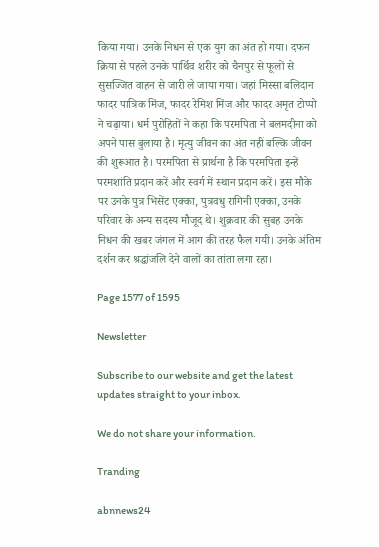किया गया। उनके निधन से एक युग का अंत हो गया। दफन क्रिया से पहले उनके पार्थिव शरीर को चैनपुर से फूलों से सुसज्जित वाहन से जारी ले जाया गया। जहां मिस्सा बलिदान फादर पात्रिक मिंज, फादर रेमिश मिंज और फादर अमृत टोप्पो ने चढ़ाया। धर्म पुरोहितों ने कहा कि परमपिता ने बलमदीना को अपने पास बुलाया है। मृत्यु जीवन का अंत नहीं बल्कि जीवन की शुरूआत है। परमपिता से प्रार्थना है कि परमपिता इन्हें परमशांति प्रदान करें और स्वर्ग में स्थान प्रदान करें। इस मौके पर उनके पुत्र भिसेंट एक्का, पुत्रवधु रागिनी एक्का, उनके परिवार के अन्य सदस्य मौजूद थे। शुक्रवार की सुबह उनके निधन की खबर जंगल में आग की तरह फैल गयी। उनके अंतिम दर्शन कर श्रद्धांजलि देने वालों का तांता लगा रहा।

Page 1577 of 1595

Newsletter

Subscribe to our website and get the latest updates straight to your inbox.

We do not share your information.

Tranding

abnnews24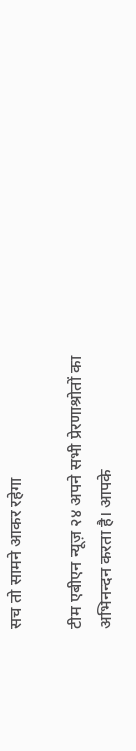सच तो सामने आकर रहेगा

टीम एबीएन न्यूज़ २४ अपने सभी प्रेरणाश्रोतों का अभिनन्दन करता है। आपके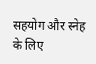सहयोग और स्नेह के लिए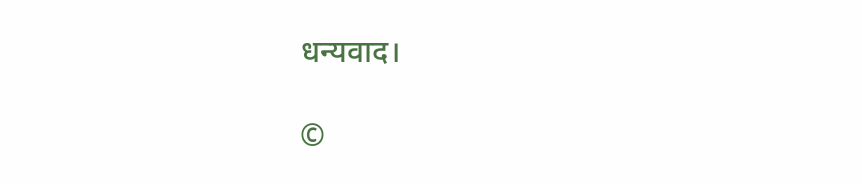धन्यवाद।

©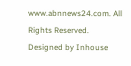www.abnnews24.com. All Rights Reserved. Designed by Inhouse